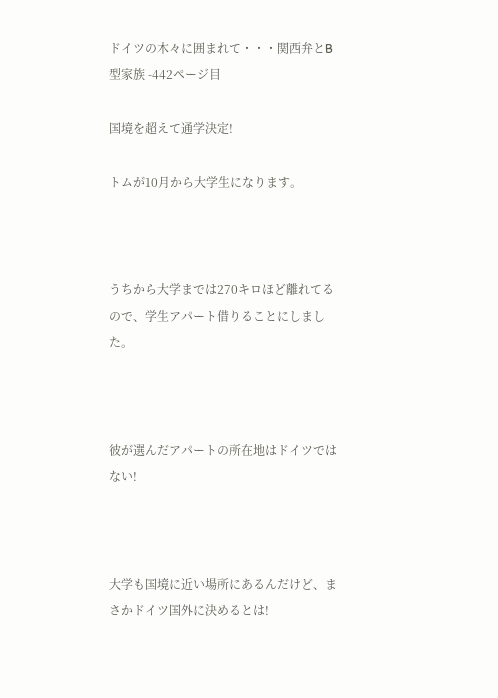ドイツの木々に囲まれて・・・関西弁とB型家族 -442ページ目

国境を超えて通学決定!

トムが10月から大学生になります。



うちから大学までは270キロほど離れてるので、学生アパート借りることにしました。



彼が選んだアパートの所在地はドイツではない!



大学も国境に近い場所にあるんだけど、まさかドイツ国外に決めるとは!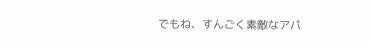でもね、すんごく素敵なアパ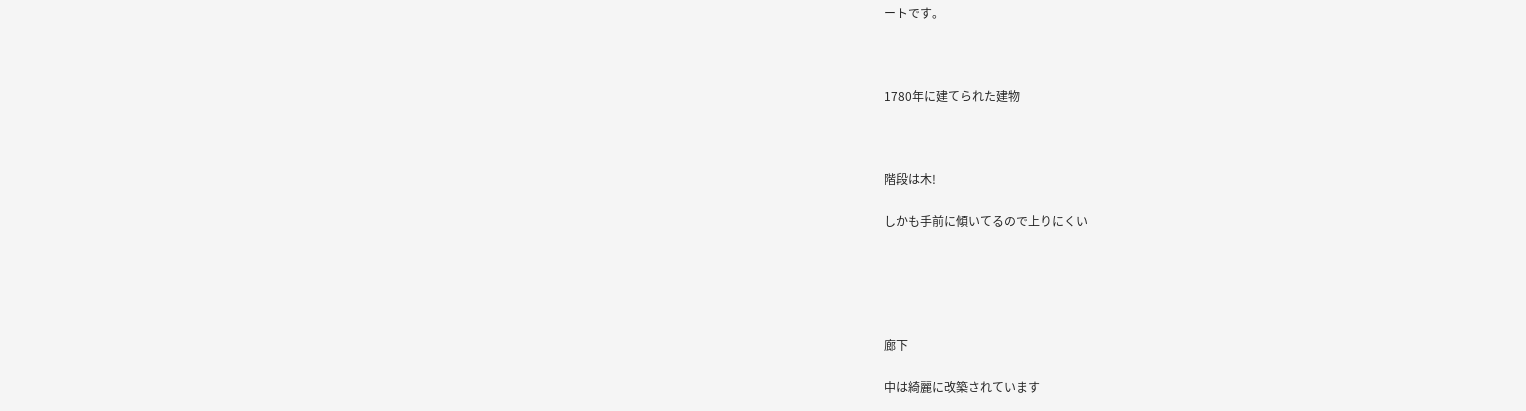ートです。



1780年に建てられた建物



階段は木!

しかも手前に傾いてるので上りにくい





廊下

中は綺麗に改築されています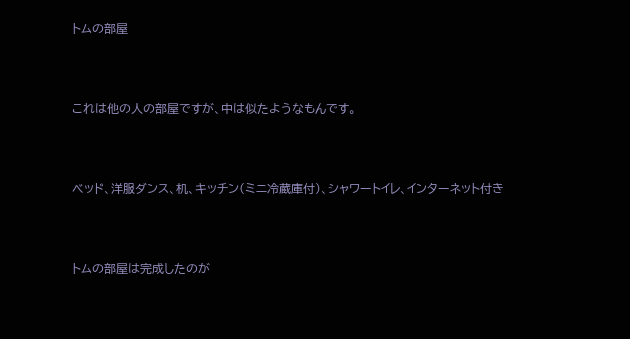トムの部屋



これは他の人の部屋ですが、中は似たようなもんです。



ベッド、洋服ダンス、机、キッチン(ミニ冷蔵庫付)、シャワートイレ、インターネット付き



トムの部屋は完成したのが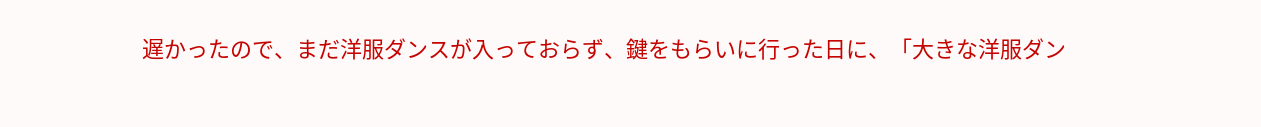遅かったので、まだ洋服ダンスが入っておらず、鍵をもらいに行った日に、「大きな洋服ダン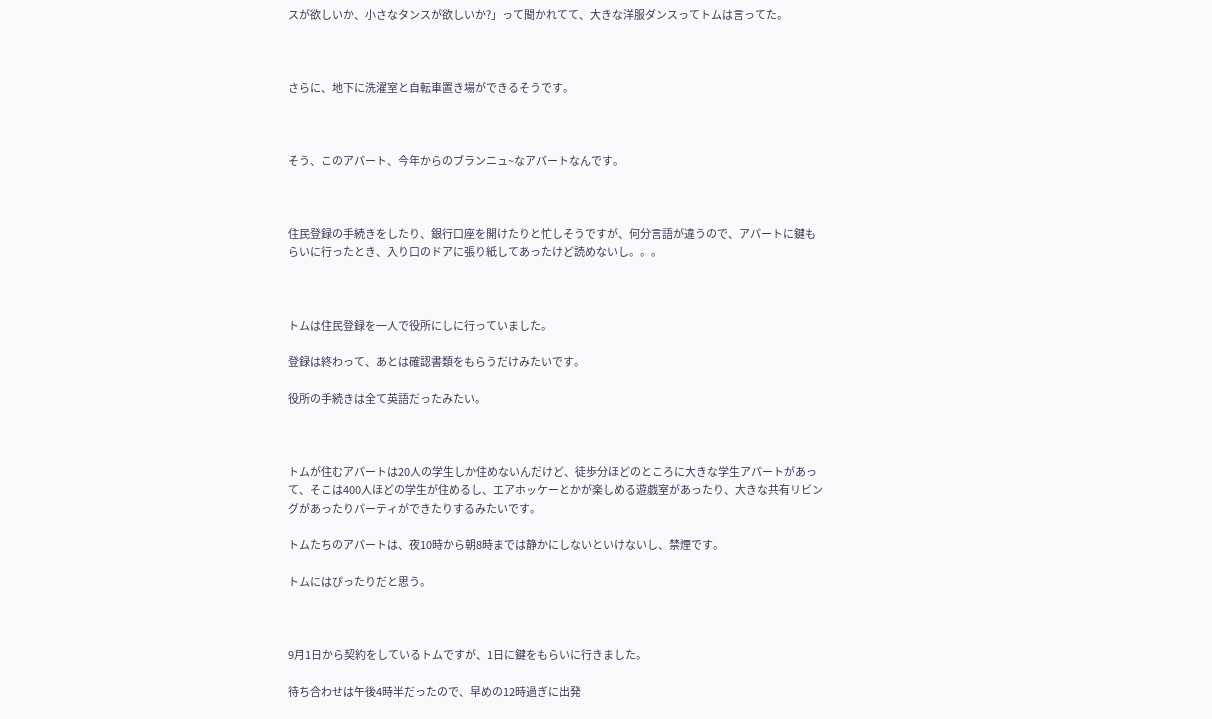スが欲しいか、小さなタンスが欲しいか?」って聞かれてて、大きな洋服ダンスってトムは言ってた。



さらに、地下に洗濯室と自転車置き場ができるそうです。



そう、このアパート、今年からのブランニュ~なアパートなんです。



住民登録の手続きをしたり、銀行口座を開けたりと忙しそうですが、何分言語が違うので、アパートに鍵もらいに行ったとき、入り口のドアに張り紙してあったけど読めないし。。。



トムは住民登録を一人で役所にしに行っていました。

登録は終わって、あとは確認書類をもらうだけみたいです。

役所の手続きは全て英語だったみたい。



トムが住むアパートは20人の学生しか住めないんだけど、徒歩分ほどのところに大きな学生アパートがあって、そこは400人ほどの学生が住めるし、エアホッケーとかが楽しめる遊戯室があったり、大きな共有リビングがあったりパーティができたりするみたいです。

トムたちのアパートは、夜10時から朝8時までは静かにしないといけないし、禁煙です。

トムにはぴったりだと思う。



9月1日から契約をしているトムですが、1日に鍵をもらいに行きました。

待ち合わせは午後4時半だったので、早めの12時過ぎに出発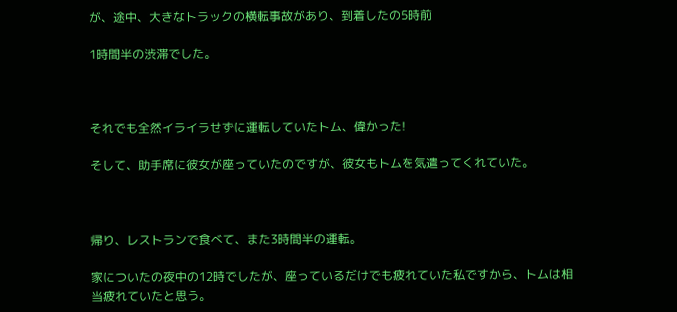が、途中、大きなトラックの横転事故があり、到着したの5時前

1時間半の渋滞でした。



それでも全然イライラせずに運転していたトム、偉かった!

そして、助手席に彼女が座っていたのですが、彼女もトムを気遣ってくれていた。



帰り、レストランで食べて、また3時間半の運転。

家についたの夜中の12時でしたが、座っているだけでも疲れていた私ですから、トムは相当疲れていたと思う。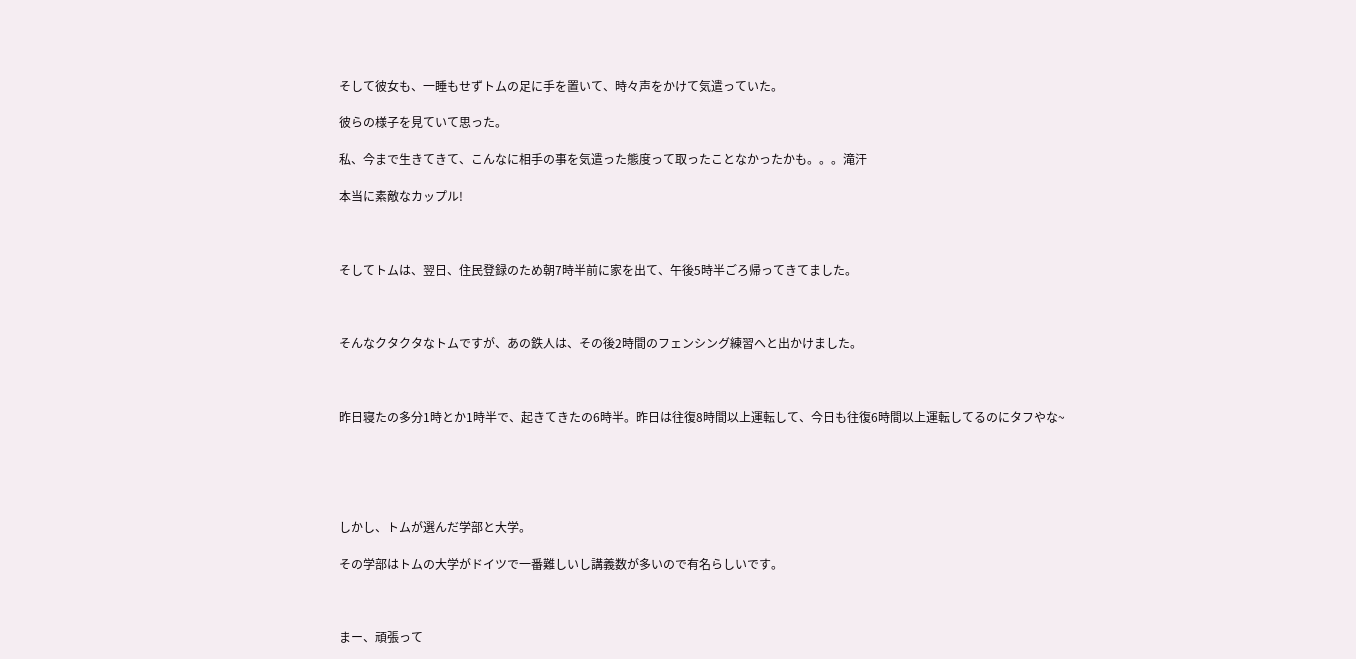そして彼女も、一睡もせずトムの足に手を置いて、時々声をかけて気遣っていた。

彼らの様子を見ていて思った。

私、今まで生きてきて、こんなに相手の事を気遣った態度って取ったことなかったかも。。。滝汗

本当に素敵なカップル!



そしてトムは、翌日、住民登録のため朝7時半前に家を出て、午後5時半ごろ帰ってきてました。



そんなクタクタなトムですが、あの鉄人は、その後2時間のフェンシング練習へと出かけました。



昨日寝たの多分1時とか1時半で、起きてきたの6時半。昨日は往復8時間以上運転して、今日も往復6時間以上運転してるのにタフやな~





しかし、トムが選んだ学部と大学。

その学部はトムの大学がドイツで一番難しいし講義数が多いので有名らしいです。



まー、頑張って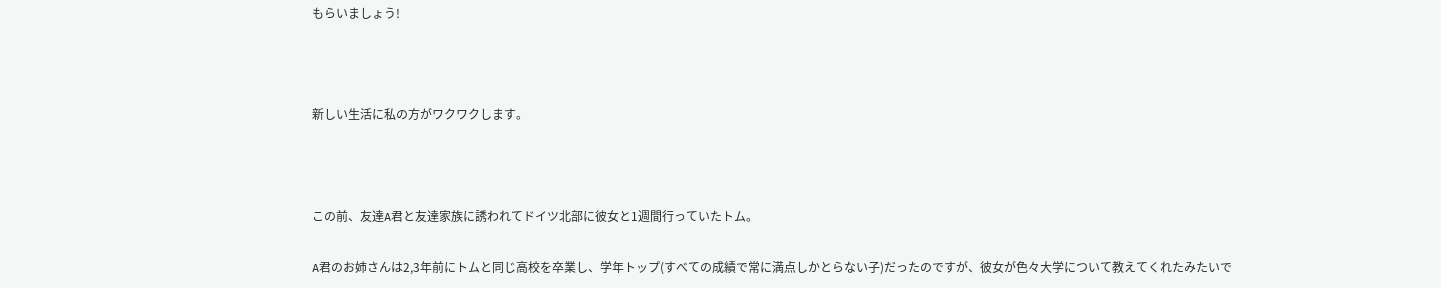もらいましょう!



新しい生活に私の方がワクワクします。



この前、友達A君と友達家族に誘われてドイツ北部に彼女と1週間行っていたトム。

A君のお姉さんは2,3年前にトムと同じ高校を卒業し、学年トップ(すべての成績で常に満点しかとらない子)だったのですが、彼女が色々大学について教えてくれたみたいで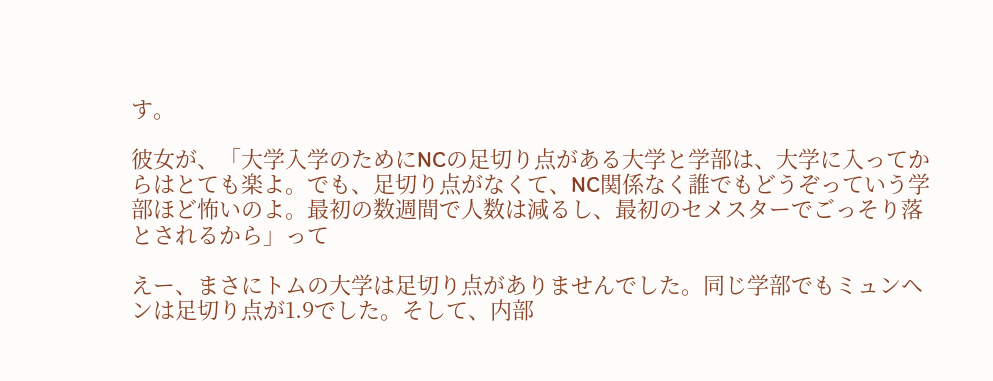す。

彼女が、「大学入学のためにNCの足切り点がある大学と学部は、大学に入ってからはとても楽よ。でも、足切り点がなくて、NC関係なく誰でもどうぞっていう学部ほど怖いのよ。最初の数週間で人数は減るし、最初のセメスターでごっそり落とされるから」って

えー、まさにトムの大学は足切り点がありませんでした。同じ学部でもミュンヘンは足切り点が1.9でした。そして、内部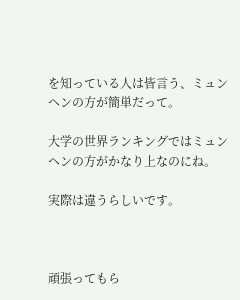を知っている人は皆言う、ミュンヘンの方が簡単だって。

大学の世界ランキングではミュンヘンの方がかなり上なのにね。

実際は違うらしいです。



頑張ってもら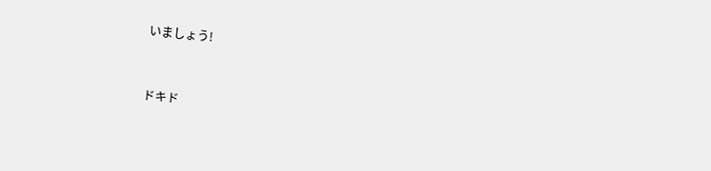いましょう!



ドキド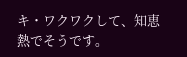キ・ワクワクして、知恵熱でそうです。